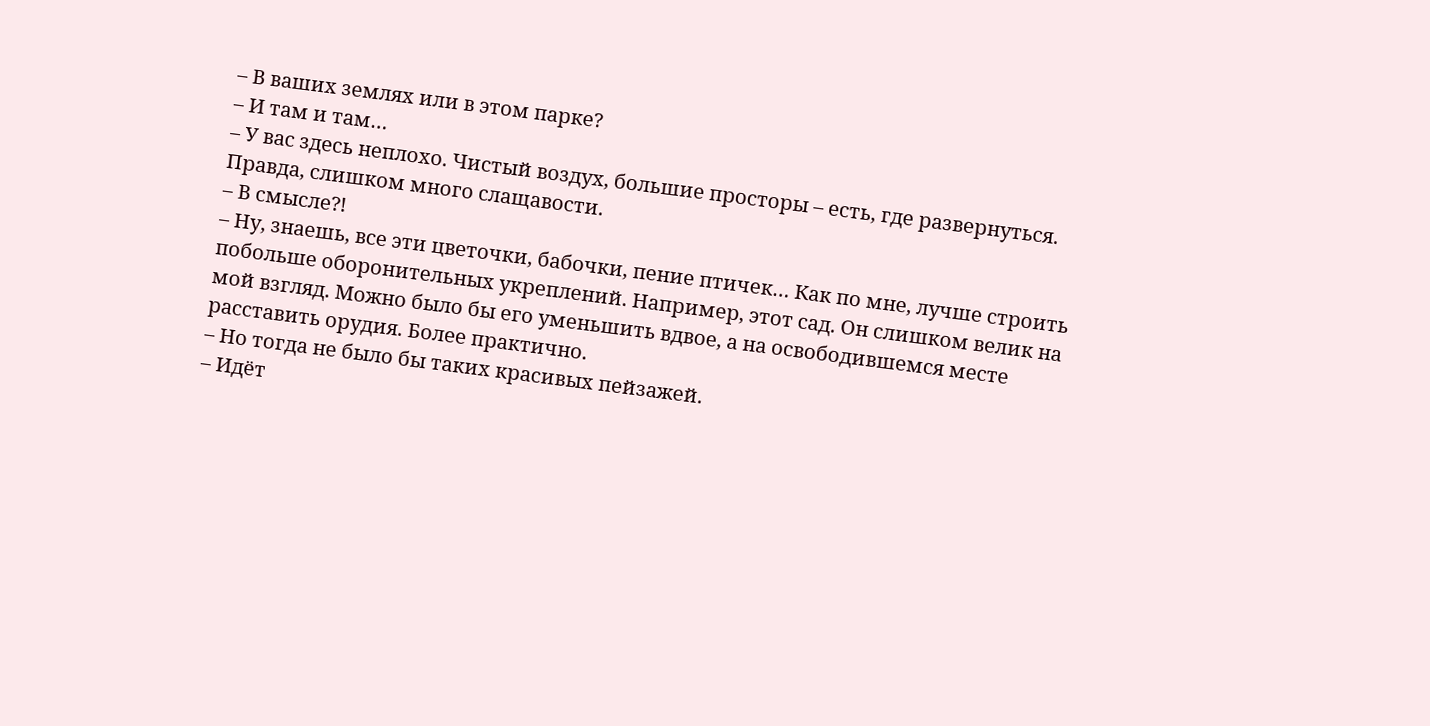– В ваших землях или в этом парке?
– И там и там…
– У вас здесь неплохо. Чистый воздух, большие просторы – есть, где развернуться. Правда, слишком много слащавости.
– В смысле?!
– Ну, знаешь, все эти цветочки, бабочки, пение птичек… Как по мне, лучше строить побольше оборонительных укреплений. Например, этот сад. Он слишком велик на мой взгляд. Можно было бы его уменьшить вдвое, а на освободившемся месте расставить орудия. Более практично.
– Но тогда не было бы таких красивых пейзажей.
– Идёт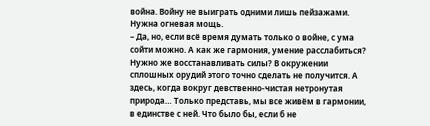война. Войну не выиграть одними лишь пейзажами. Нужна огневая мощь.
– Да, но, если всё время думать только о войне, с ума сойти можно. А как же гармония, умение расслабиться? Нужно же восстанавливать силы? В окружении сплошных орудий этого точно сделать не получится. А здесь, когда вокруг девственно-чистая нетронутая природа… Только представь, мы все живём в гармонии, в единстве с ней. Что было бы, если б не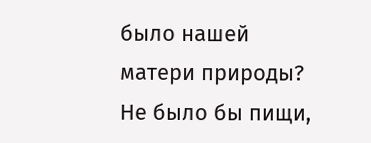было нашей матери природы? Не было бы пищи,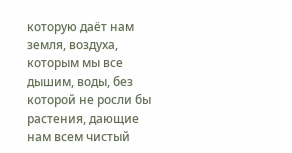которую даёт нам земля, воздуха, которым мы все дышим, воды, без которой не росли бы растения, дающие нам всем чистый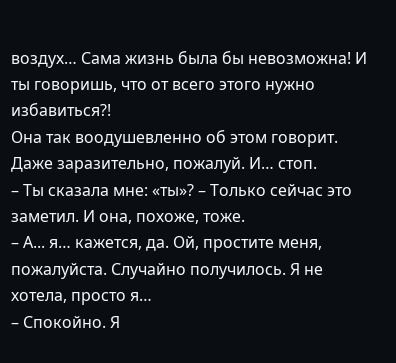воздух… Сама жизнь была бы невозможна! И ты говоришь, что от всего этого нужно избавиться?!
Она так воодушевленно об этом говорит. Даже заразительно, пожалуй. И… стоп.
– Ты сказала мне: «ты»? – Только сейчас это заметил. И она, похоже, тоже.
– А... я… кажется, да. Ой, простите меня, пожалуйста. Случайно получилось. Я не хотела, просто я…
– Спокойно. Я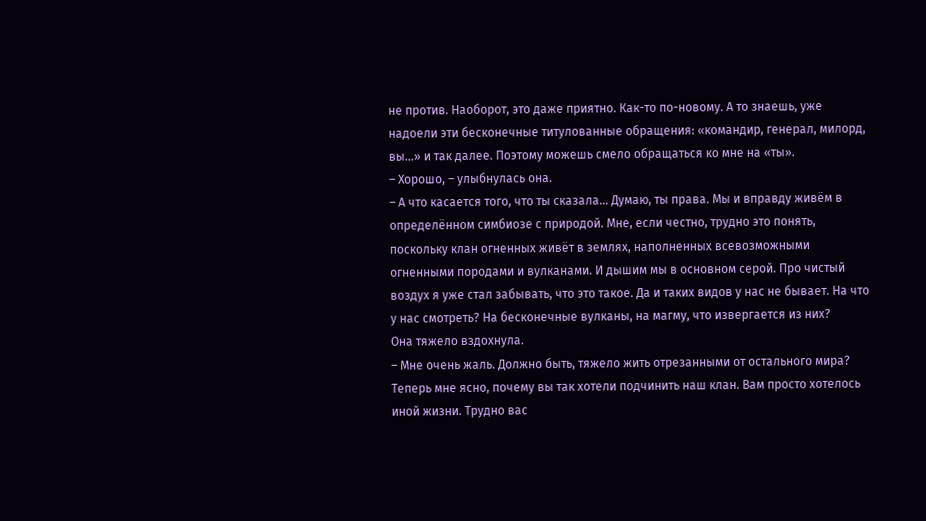не против. Наоборот, это даже приятно. Как-то по-новому. А то знаешь, уже надоели эти бесконечные титулованные обращения: «командир, генерал, милорд, вы…» и так далее. Поэтому можешь смело обращаться ко мне на «ты».
– Хорошо, – улыбнулась она.
– А что касается того, что ты сказала… Думаю, ты права. Мы и вправду живём в определённом симбиозе с природой. Мне, если честно, трудно это понять, поскольку клан огненных живёт в землях, наполненных всевозможными огненными породами и вулканами. И дышим мы в основном серой. Про чистый воздух я уже стал забывать, что это такое. Да и таких видов у нас не бывает. На что у нас смотреть? На бесконечные вулканы, на магму, что извергается из них?
Она тяжело вздохнула.
– Мне очень жаль. Должно быть, тяжело жить отрезанными от остального мира? Теперь мне ясно, почему вы так хотели подчинить наш клан. Вам просто хотелось иной жизни. Трудно вас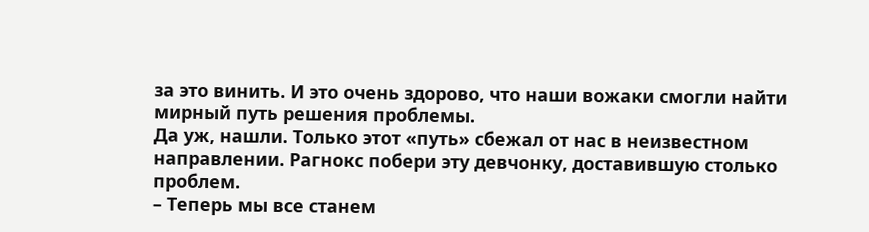за это винить. И это очень здорово, что наши вожаки смогли найти мирный путь решения проблемы.
Да уж, нашли. Только этот «путь» сбежал от нас в неизвестном направлении. Рагнокс побери эту девчонку, доставившую столько проблем.
– Теперь мы все станем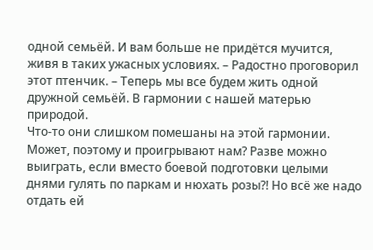одной семьёй. И вам больше не придётся мучится, живя в таких ужасных условиях. – Радостно проговорил этот птенчик. – Теперь мы все будем жить одной дружной семьёй. В гармонии с нашей матерью природой.
Что-то они слишком помешаны на этой гармонии. Может, поэтому и проигрывают нам? Разве можно выиграть, если вместо боевой подготовки целыми днями гулять по паркам и нюхать розы?! Но всё же надо отдать ей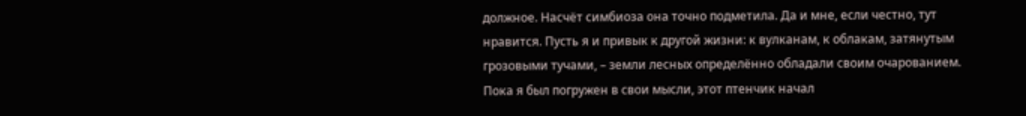должное. Насчёт симбиоза она точно подметила. Да и мне, если честно, тут нравится. Пусть я и привык к другой жизни: к вулканам, к облакам, затянутым грозовыми тучами, – земли лесных определённо обладали своим очарованием.
Пока я был погружен в свои мысли, этот птенчик начал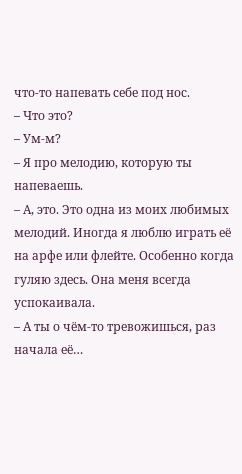что-то напевать себе под нос.
– Что это?
– Ум-м?
– Я про мелодию, которую ты напеваешь.
– А, это. Это одна из моих любимых мелодий. Иногда я люблю играть её на арфе или флейте. Особенно когда гуляю здесь. Она меня всегда успокаивала.
– А ты о чём-то тревожишься, раз начала её…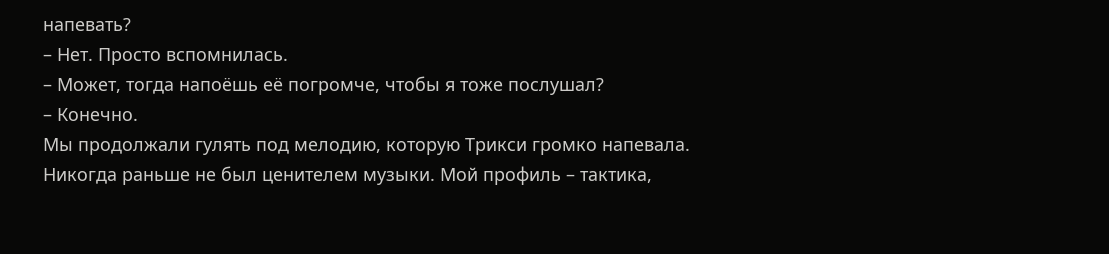напевать?
– Нет. Просто вспомнилась.
– Может, тогда напоёшь её погромче, чтобы я тоже послушал?
– Конечно.
Мы продолжали гулять под мелодию, которую Трикси громко напевала.
Никогда раньше не был ценителем музыки. Мой профиль – тактика,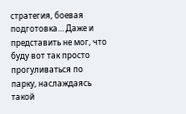стратегия, боевая подготовка… Даже и представить не мог, что буду вот так просто прогуливаться по парку, наслаждаясь такой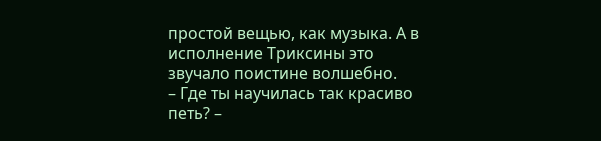простой вещью, как музыка. А в исполнение Триксины это звучало поистине волшебно.
– Где ты научилась так красиво петь? –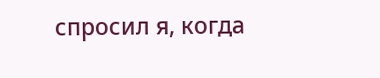спросил я, когда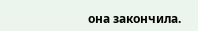она закончила.